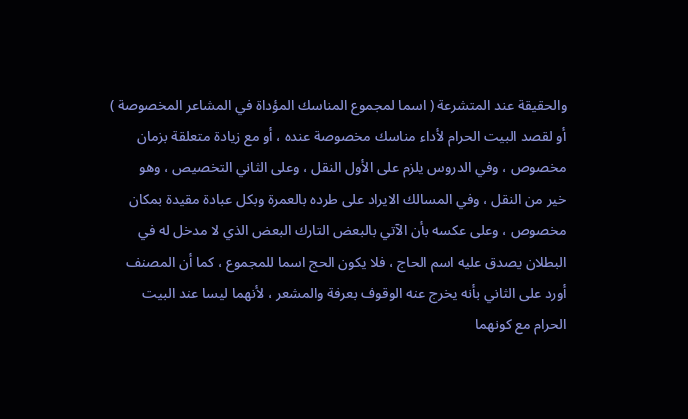والحقيقة عند المتشرعة ( اسما لمجموع المناسك المؤداة في المشاعر المخصوصة )
أو لقصد البيت الحرام لأداء مناسك مخصوصة عنده ، أو مع زيادة متعلقة بزمان
مخصوص ، وفي الدروس يلزم على الأول النقل ، وعلى الثاني التخصيص ، وهو
خير من النقل ، وفي المسالك الايراد على طرده بالعمرة وبكل عبادة مقيدة بمكان
مخصوص ، وعلى عكسه بأن الآتي بالبعض التارك البعض الذي لا مدخل له في
البطلان يصدق عليه اسم الحاج ، فلا يكون الحج اسما للمجموع ، كما أن المصنف
أورد على الثاني بأنه يخرج عنه الوقوف بعرفة والمشعر ، لأنهما ليسا عند البيت
الحرام مع كونهما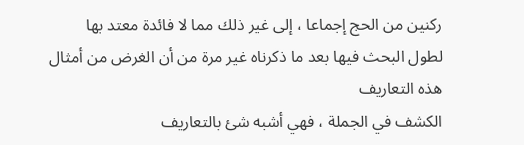ركنين من الحج إجماعا ، إلى غير ذلك مما لا فائدة معتد بها
لطول البحث فيها بعد ما ذكرناه غير مرة من أن الغرض من أمثال هذه التعاريف
الكشف في الجملة ، فهي أشبه شئ بالتعاريف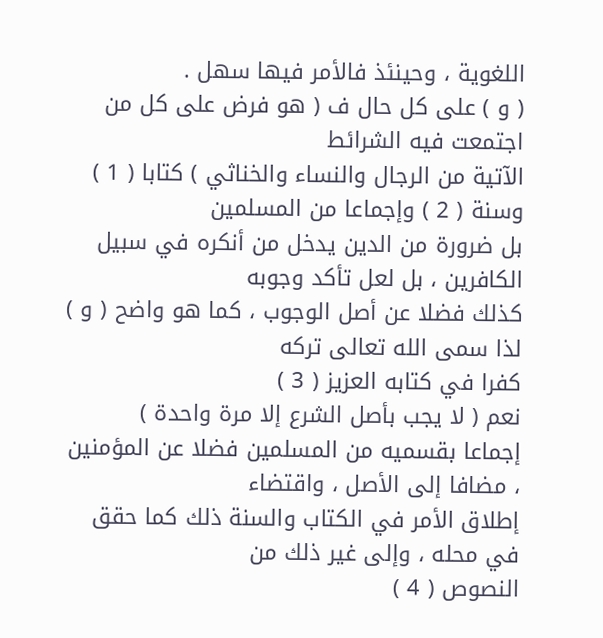اللغوية ، وحينئذ فالأمر فيها سهل .
( و ) على كل حال ف ( هو فرض على كل من اجتمعت فيه الشرائط
الآتية من الرجال والنساء والخناثي ) كتابا ( 1 ) وسنة ( 2 ) وإجماعا من المسلمين
بل ضرورة من الدين يدخل من أنكره في سبيل الكافرين ، بل لعل تأكد وجوبه
كذلك فضلا عن أصل الوجوب ، كما هو واضح ( و ) لذا سمى الله تعالى تركه
كفرا في كتابه العزيز ( 3 )
نعم ( لا يجب بأصل الشرع إلا مرة واحدة )
إجماعا بقسميه من المسلمين فضلا عن المؤمنين ، مضافا إلى الأصل ، واقتضاء
إطلاق الأمر في الكتاب والسنة ذلك كما حقق في محله ، وإلى غير ذلك من
النصوص ( 4 )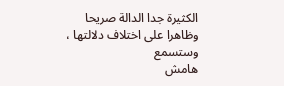الكثيرة جدا الدالة صريحا وظاهرا على اختلاف دلالتها ، وستسمع
هامش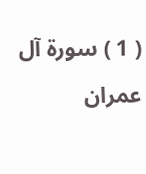( 1 ) سورة آل عمران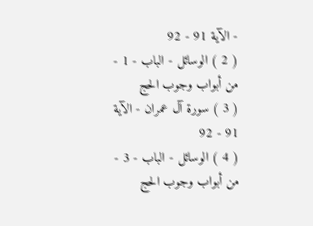- الآية 91 - 92
( 2 ) الوسائل - الباب - 1 - من أبواب وجوب الحج
( 3 ) سورة آل عمران - الآية 91 - 92
( 4 ) الوسائل - الباب - 3 - من أبواب وجوب الحج